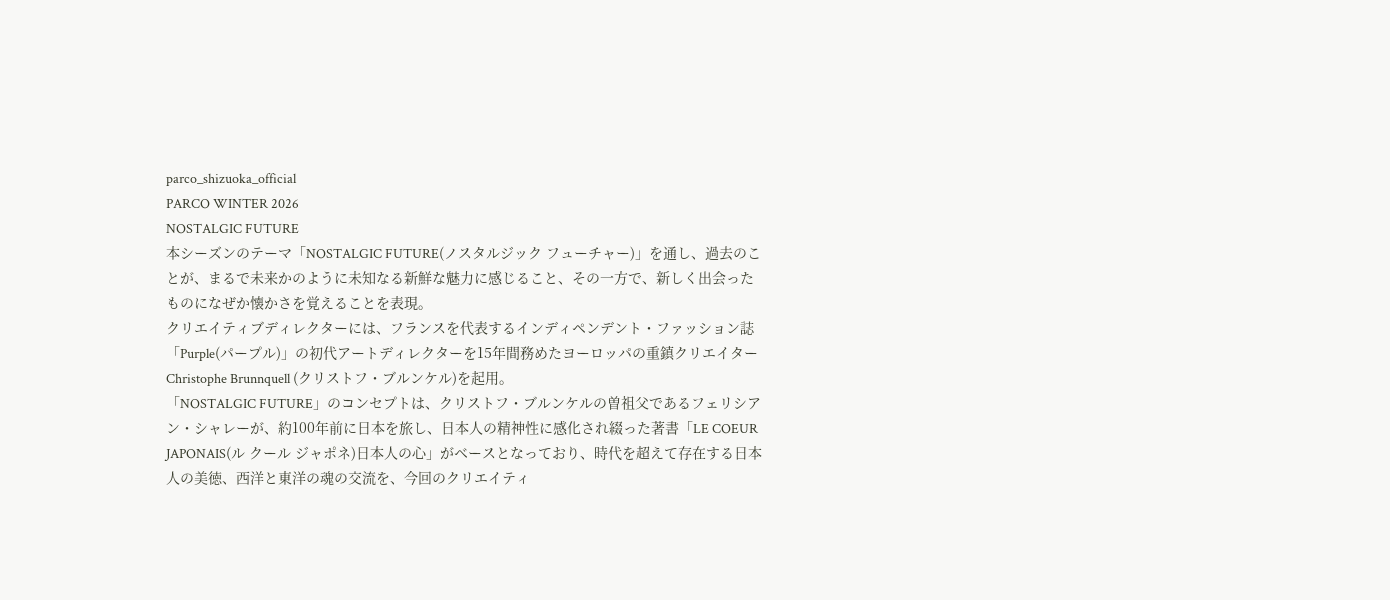parco_shizuoka_official
PARCO WINTER 2026
NOSTALGIC FUTURE
本シーズンのテーマ「NOSTALGIC FUTURE(ノスタルジック フューチャー)」を通し、過去のことが、まるで未来かのように未知なる新鮮な魅力に感じること、その一方で、新しく出会ったものになぜか懐かさを覚えることを表現。
クリエイティブディレクターには、フランスを代表するインディペンデント・ファッション誌「Purple(パープル)」の初代アートディレクターを15年間務めたヨーロッパの重鎮クリエイターChristophe Brunnquell (クリストフ・ブルンケル)を起用。
「NOSTALGIC FUTURE」のコンセプトは、クリストフ・ブルンケルの曽祖父であるフェリシアン・シャレーが、約100年前に日本を旅し、日本人の精神性に感化され綴った著書「LE COEUR JAPONAIS(ル クール ジャポネ)日本人の心」がベースとなっており、時代を超えて存在する日本人の美徳、西洋と東洋の魂の交流を、今回のクリエイティ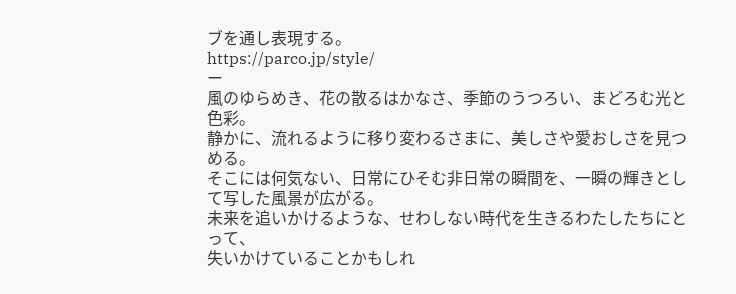ブを通し表現する。
https://parco.jp/style/
ー
風のゆらめき、花の散るはかなさ、季節のうつろい、まどろむ光と色彩。
静かに、流れるように移り変わるさまに、美しさや愛おしさを見つめる。
そこには何気ない、日常にひそむ非日常の瞬間を、一瞬の輝きとして写した風景が広がる。
未来を追いかけるような、せわしない時代を生きるわたしたちにとって、
失いかけていることかもしれ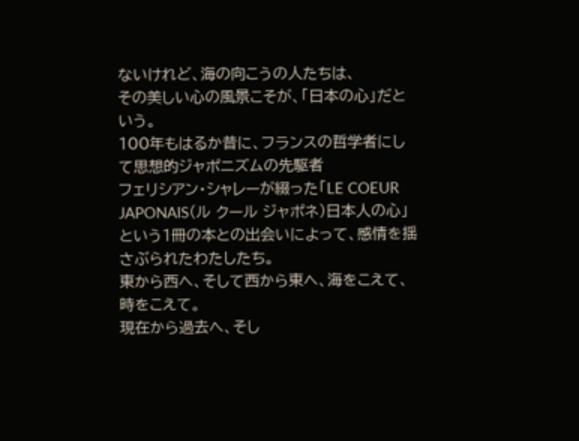ないけれど、海の向こうの人たちは、
その美しい心の風景こそが、「日本の心」だという。
100年もはるか昔に、フランスの哲学者にして思想的ジャポニズムの先駆者
フェリシアン・シャレーが綴った「LE COEUR JAPONAIS(ル クール ジャポネ)日本人の心」
という1冊の本との出会いによって、感情を揺さぶられたわたしたち。
東から西へ、そして西から東へ、海をこえて、時をこえて。
現在から過去へ、そし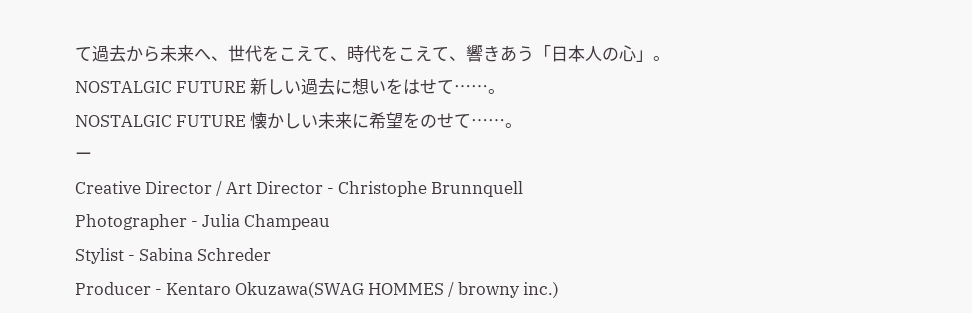て過去から未来へ、世代をこえて、時代をこえて、響きあう「日本人の心」。
NOSTALGIC FUTURE 新しい過去に想いをはせて……。
NOSTALGIC FUTURE 懐かしい未来に希望をのせて……。
ー
Creative Director / Art Director - Christophe Brunnquell
Photographer - Julia Champeau
Stylist - Sabina Schreder
Producer - Kentaro Okuzawa(SWAG HOMMES / browny inc.)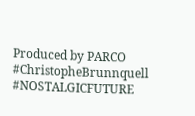Produced by PARCO
#ChristopheBrunnquell #NOSTALGICFUTURE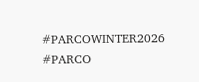#PARCOWINTER2026 #PARCO